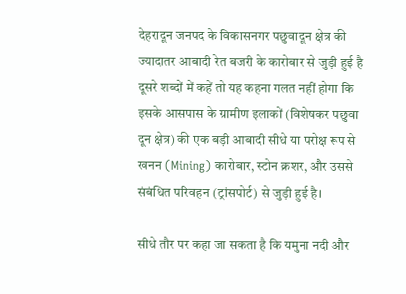देहरादून जनपद के विकासनगर पछुवादून क्षेत्र की ज्यादातर आबादी रेत बजरी के कारोबार से जुड़ी हुई है दूसरे शब्दों में कहें तो यह कहना गलत नहीं होगा कि इसके आसपास के ग्रामीण इलाकों (विशेषकर पछुवा दून क्षेत्र) की एक बड़ी आबादी सीधे या परोक्ष रूप से खनन (Mining) कारोबार, स्टोन क्रशर, और उससे संबंधित परिवहन (ट्रांसपोर्ट) से जुड़ी हुई है।

सीधे तौर पर कहा जा सकता है कि यमुना नदी और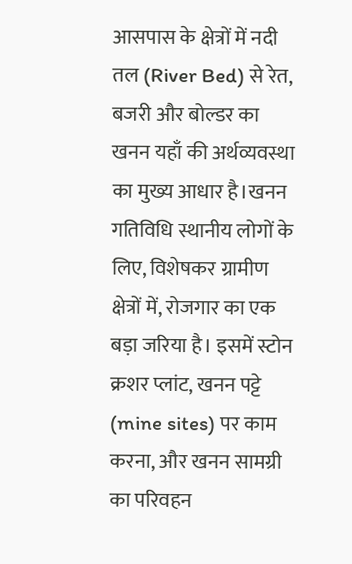आसपास के क्षेत्रों में नदी तल (River Bed) से रेत, बजरी और बोल्डर का खनन यहाँ की अर्थव्यवस्था का मुख्य आधार है।खनन गतिविधि स्थानीय लोगों के लिए, विशेषकर ग्रामीण क्षेत्रों में, रोजगार का एक बड़ा जरिया है। इसमें स्टोन क्रशर प्लांट, खनन पट्टे (mine sites) पर काम करना, और खनन सामग्री का परिवहन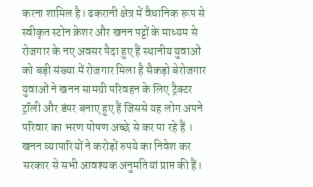करना शामिल है। ढकरानी क्षेत्र में वैधानिक रूप से स्वीकृत स्टोन क्रेशर और खनन पट्टों के माध्यम से रोजगार के नए अवसर पैदा हुए हैं स्थानीय युवाओं को बड़ी संख्या में रोजगार मिला है सैकड़ो बेरोजगार युवाओं ने खनन सामग्री परिवहन के लिए ट्रैक्टर ट्रॉली और डंपर बनाए हुए हैं जिससे यह लोग अपने परिवार का भरण पोषण अच्छे से कर पा रहे हैं । खनन व्यापारियों ने करोड़ों रुपये का निवेश कर सरकार से सभी आवश्यक अनुमतियां प्राप्त की हैं।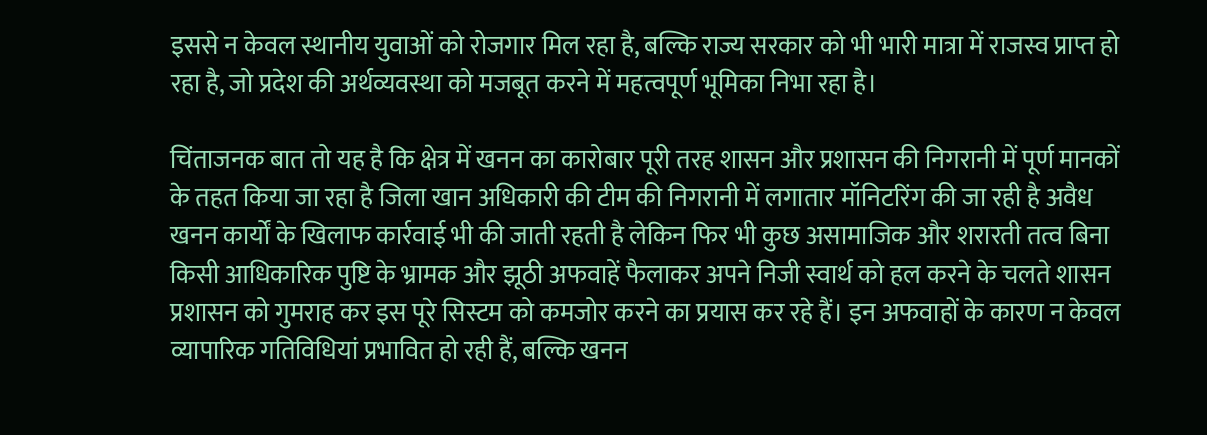इससे न केवल स्थानीय युवाओं को रोजगार मिल रहा है, बल्कि राज्य सरकार को भी भारी मात्रा में राजस्व प्राप्त हो रहा है, जो प्रदेश की अर्थव्यवस्था को मजबूत करने में महत्वपूर्ण भूमिका निभा रहा है।

चिंताजनक बात तो यह है कि क्षेत्र में खनन का कारोबार पूरी तरह शासन और प्रशासन की निगरानी में पूर्ण मानकों के तहत किया जा रहा है जिला खान अधिकारी की टीम की निगरानी में लगातार मॉनिटरिंग की जा रही है अवैध खनन कार्यों के खिलाफ कार्रवाई भी की जाती रहती है लेकिन फिर भी कुछ असामाजिक और शरारती तत्व बिना किसी आधिकारिक पुष्टि के भ्रामक और झूठी अफवाहें फैलाकर अपने निजी स्वार्थ को हल करने के चलते शासन प्रशासन को गुमराह कर इस पूरे सिस्टम को कमजोर करने का प्रयास कर रहे हैं। इन अफवाहों के कारण न केवल व्यापारिक गतिविधियां प्रभावित हो रही हैं, बल्कि खनन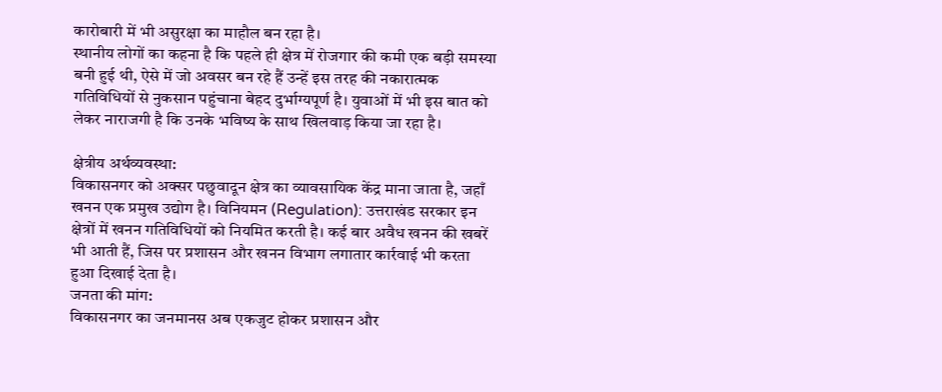कारोबारी में भी असुरक्षा का माहौल बन रहा है।
स्थानीय लोगों का कहना है कि पहले ही क्षेत्र में रोजगार की कमी एक बड़ी समस्या बनी हुई थी, ऐसे में जो अवसर बन रहे हैं उन्हें इस तरह की नकारात्मक गतिविधियों से नुकसान पहुंचाना बेहद दुर्भाग्यपूर्ण है। युवाओं में भी इस बात को लेकर नाराजगी है कि उनके भविष्य के साथ खिलवाड़ किया जा रहा है।

क्षेत्रीय अर्थव्यवस्था:
विकासनगर को अक्सर पछुवादून क्षेत्र का व्यावसायिक केंद्र माना जाता है, जहाँ खनन एक प्रमुख उद्योग है। विनियमन (Regulation): उत्तराखंड सरकार इन क्षेत्रों में खनन गतिविधियों को नियमित करती है। कई बार अवैध खनन की खबरें भी आती हैं, जिस पर प्रशासन और खनन विभाग लगातार कार्रवाई भी करता हुआ दिखाई देता है।
जनता की मांग:
विकासनगर का जनमानस अब एकजुट होकर प्रशासन और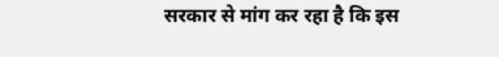सरकार से मांग कर रहा है कि इस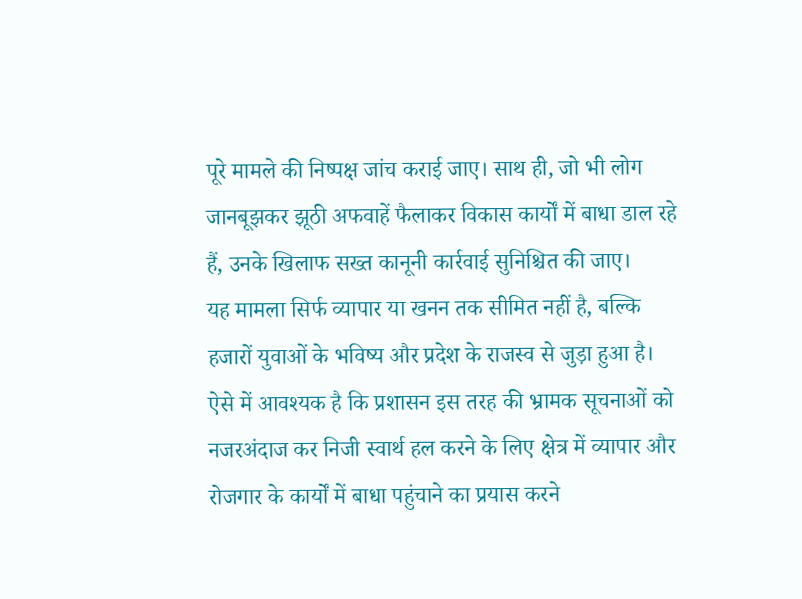पूरे मामले की निष्पक्ष जांच कराई जाए। साथ ही, जो भी लोग जानबूझकर झूठी अफवाहें फैलाकर विकास कार्यों में बाधा डाल रहे हैं, उनके खिलाफ सख्त कानूनी कार्रवाई सुनिश्चित की जाए।
यह मामला सिर्फ व्यापार या खनन तक सीमित नहीं है, बल्कि हजारों युवाओं के भविष्य और प्रदेश के राजस्व से जुड़ा हुआ है। ऐसे में आवश्यक है कि प्रशासन इस तरह की भ्रामक सूचनाओं को नजरअंदाज कर निजी स्वार्थ हल करने के लिए क्षेत्र में व्यापार और रोजगार के कार्यों में बाधा पहुंचाने का प्रयास करने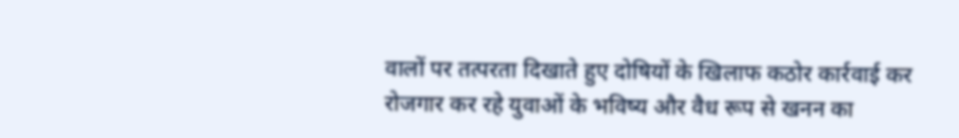वालों पर तत्परता दिखाते हुए दोषियों के खिलाफ कठोर कार्रवाई कर रोजगार कर रहे युवाओं के भविष्य और वैध रूप से खनन का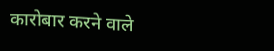कारोबार करने वाले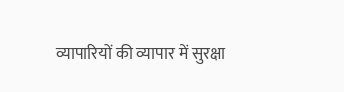व्यापारियों की व्यापार में सुरक्षा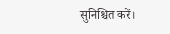सुनिश्चित करें।